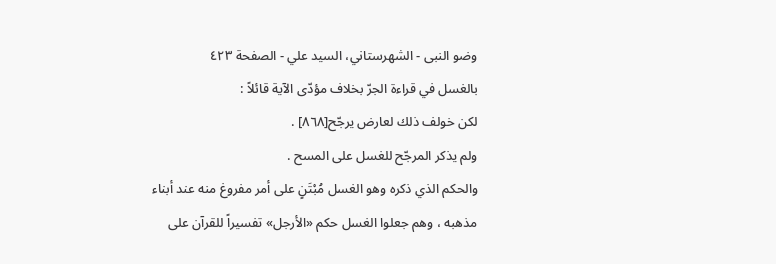وضو النبی - الشهرستاني، السيد علي - الصفحة ٤٢٣
بالغسل في قراءة الجرّ بخلاف مؤدّى الآية قائلاً :
لكن خولف ذلك لعارض يرجّح[٨٦٨] .
ولم يذكر المرجّح للغسل على المسح .
والحكم الذي ذكره وهو الغسل مُبْتَنٍ على أمر مفروغ منه عند أبناء مذهبه ، وهم جعلوا الغسل حكم «الأرجل» تفسيراً للقرآن على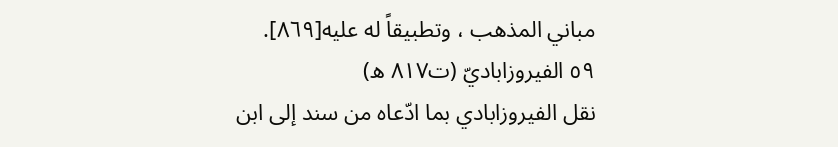مباني المذهب ، وتطبيقاً له عليه[٨٦٩].
٥٩ الفيروزاباديّ (ت٨١٧ ه)
نقل الفيروزابادي بما ادّعاه من سند إلى ابن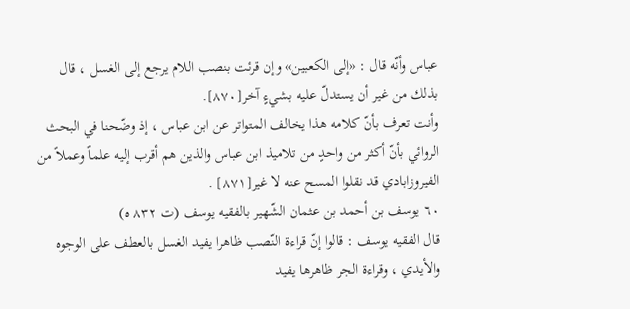عباس وأنّه قال : «إلى الكعبين» وإن قرئت بنصب اللام يرجع إلى الغسل ، قال بذلك من غير أن يستدلّ عليه بشيءٍ آخر[٨٧٠].
وأنت تعرف بأنّ كلامه هذا يخالف المتواتر عن ابن عباس ، إذ وضّحنا في البحث الروائي بأنّ أكثر من واحدٍ من تلاميذ ابن عباس والذين هم أقرب إليه علماً وعملاً من الفيروزابادي قد نقلوا المسح عنه لا غير[٨٧١] .
٦٠ يوسف بن أحمد بن عثمان الشّهير بالفقيه يوسف (ت ٨٣٢ ه)
قال الفقيه يوسف : قالوا إنّ قراءة النّصب ظاهرا يفيد الغسل بالعطف على الوجوه والأيدي ، وقراءة الجر ظاهرها يفيد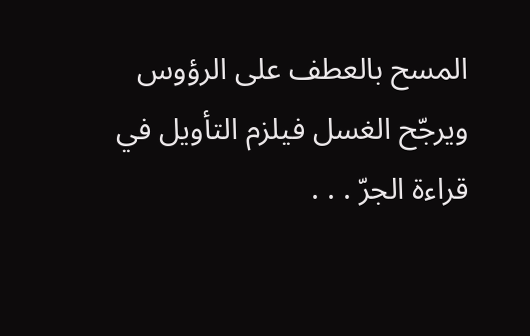المسح بالعطف على الرؤوس ويرجّح الغسل فيلزم التأويل في قراءة الجرّ . . .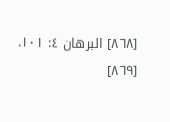[٨٦٨] البرهان ٤: ١٠١.
[٨٦٩]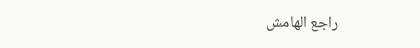راجع الهامش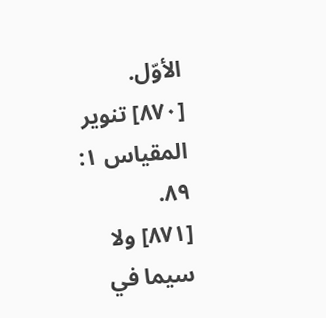الأوّل.
[٨٧٠] تنوير المقياس ١: ٨٩.
[٨٧١] ولا سيما في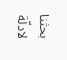بحثنا لادلّة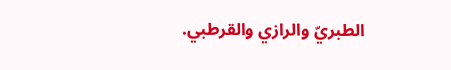الطبريّ والرازي والقرطبي.